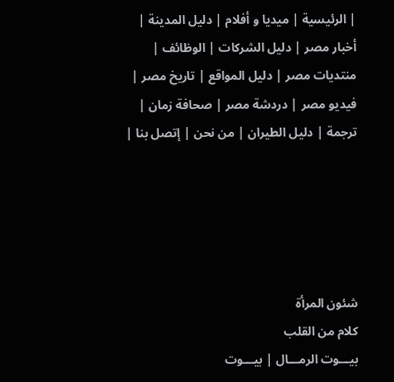| الرئيسية | ميديا و أفلام | دليل المدينة | أخبار مصر | دليل الشركات | الوظائف | منتديات مصر | دليل المواقع | تاريخ مصر | فيديو مصر | دردشة مصر | صحافة زمان | ترجمة | دليل الطيران | من نحن | إتصل بنا |





شئون المرأة
كلام من القلب
بيـــوت الرمـــال | بيـــوت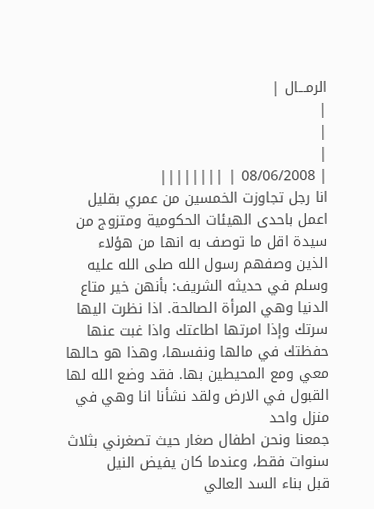الرمـــال |
|
|
|
| 08/06/2008 | ||||||||
انا رجل تجاوزت الخمسين من عمري بقليل اعمل باحدى الهيئات الحكومية ومتزوج من سيدة اقل ما توصف به انها من هؤلاء الذين وصفهم رسول الله صلى الله عليه وسلم في حديثه الشريف: بأنهن خير متاع الدنيا وهي المرأة الصالحة. اذا نظرت اليها سرتك وإذا امرتها اطاعتك واذا غبت عنها حفظتك في مالها ونفسها، وهذا هو حالها معي ومع المحيطين بها. فقد وضع الله لها القبول في الارض ولقد نشأنا انا وهي في منزل واحد
جمعنا ونحن اطفال صغار حيث تصغرني بثلاث سنوات فقط، وعندما كان يفيض النيل
قبل بناء السد العالي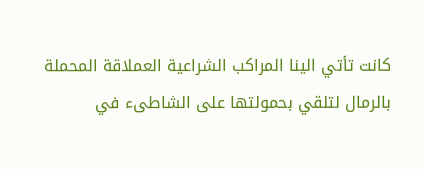كانت تأتي الينا المراكب الشراعية العملاقة المحملة
بالرمال لتلقي بحمولتها على الشاطىء في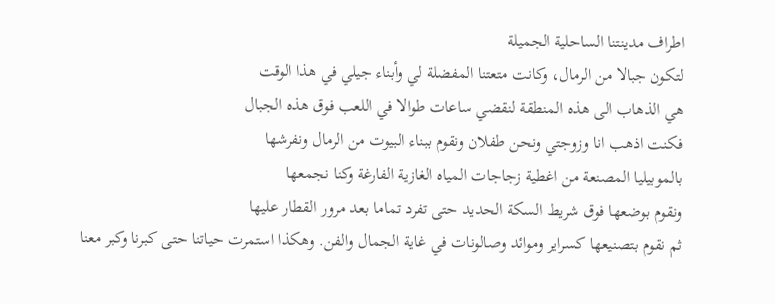اطراف مدينتنا الساحلية الجميلة
لتكون جبالا من الرمال، وكانت متعتنا المفضلة لي وأبناء جيلي في هذا الوقت
هي الذهاب الى هذه المنطقة لنقضي ساعات طوالا في اللعب فوق هذه الجبال
فكنت اذهب انا وزوجتي ونحن طفلان ونقوم ببناء البيوت من الرمال ونفرشها
بالموبيليا المصنعة من اغطية زجاجات المياه الغازية الفارغة وكنا نجمعها
ونقوم بوضعها فوق شريط السكة الحديد حتى تفرد تماما بعد مرور القطار عليها
ثم نقوم بتصنيعها كسراير وموائد وصالونات في غاية الجمال والفن. وهكذا استمرت حياتنا حتى كبرنا وكبر معنا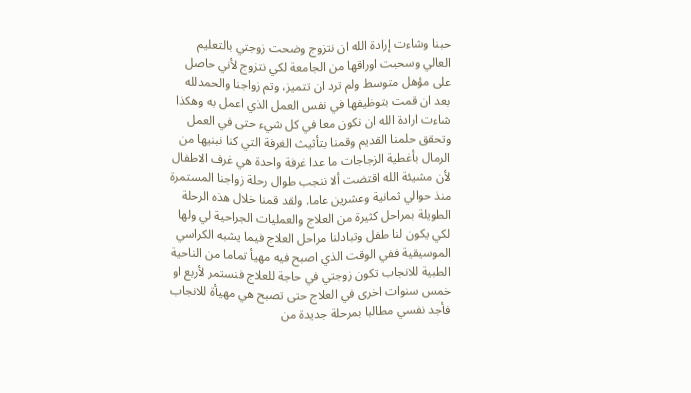حبنا وشاءت إرادة الله ان نتزوج وضحت زوجتي بالتعليم العالي وسحبت اوراقها من الجامعة لكي نتزوج لأني حاصل على مؤهل متوسط ولم ترد ان تتميز، وتم زواجنا والحمدلله بعد ان قمت بتوظيفها في نفس العمل الذي اعمل به وهكذا شاءت ارادة الله ان نكون معا في كل شيء حتى في العمل وتحقق حلمنا القديم وقمنا بتأثيث الغرفة التي كنا نبنيها من الرمال بأغطية الزجاجات ما عدا غرفة واحدة هي غرف الاطفال لأن مشيئة الله اقتضت ألا ننجب طوال رحلة زواجنا المستمرة منذ حوالي ثمانية وعشرين عاما. ولقد قمنا خلال هذه الرحلة الطويلة بمراحل كثيرة من العلاج والعمليات الجراحية لي ولها لكي يكون لنا طفل وتبادلنا مراحل العلاج فيما يشبه الكراسي الموسيقية ففي الوقت الذي اصبح فيه مهيأ تماما من الناحية الطبية للانجاب تكون زوجتي في حاجة للعلاج فنستمر لأربع او خمس سنوات اخرى في العلاج حتى تصبح هي مهيأة للانجاب فأجد نفسي مطالبا بمرحلة جديدة من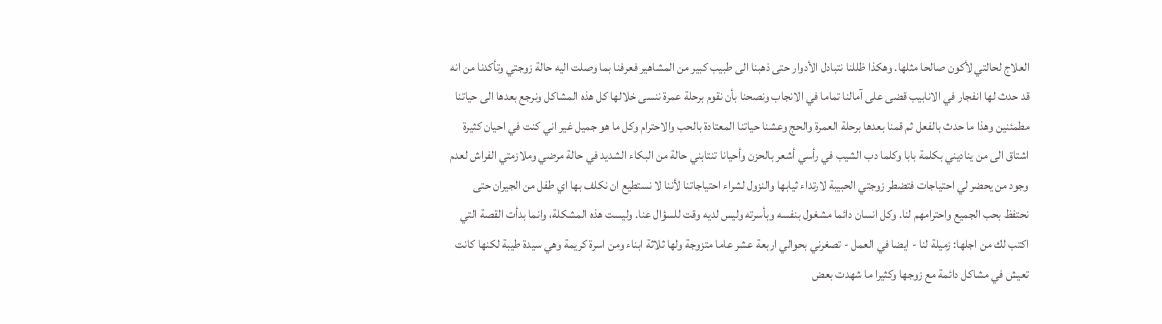العلاج لحالتي لأكون صالحا مثلها. وهكذا ظللنا نتبادل الأدوار حتى ذهبنا الى طبيب كبير من المشاهير فعرفنا بما وصلت اليه حالة زوجتي وتأكدنا من انه قد حدث لها انفجار في الانابيب قضى على آمالنا تماما في الانجاب ونصحنا بأن نقوم برحلة عمرة ننسى خلالها كل هذه المشاكل ونرجع بعدها الى حياتنا مطمئنين وهذا ما حدث بالفعل ثم قمنا بعدها برحلة العمرة والحج وعشنا حياتنا المعتادة بالحب والاحترام وكل ما هو جميل غير اني كنت في احيان كثيرة اشتاق الى من يناديني بكلمة بابا وكلما دب الشيب في رأسي أشعر بالحزن وأحيانا تنتابني حالة من البكاء الشديد في حالة مرضي وملازمتي الفراش لعدم وجود من يحضر لي احتياجات فتضطر زوجتي الحبيبة لارتداء ثيابها والنزول لشراء احتياجاتنا لأننا لا نستطيع ان نكلف بها اي طفل من الجيران حتى نحتفظ بحب الجميع واحترامهم لنا. وكل انسان دائما مشغول بنفسه وبأسرته وليس لديه وقت للسؤال عنا. وليست هذه المشكلة، وانما بدأت القصة التي اكتب لك من اجلها: زميلة لنا - ايضا في العمل - تصغرني بحوالي اربعة عشر عاما متزوجة ولها ثلاثة ابناء ومن اسرة كريمة وهي سيدة طيبة لكنها كانت تعيش في مشاكل دائمة مع زوجها وكثيرا ما شهدت بعض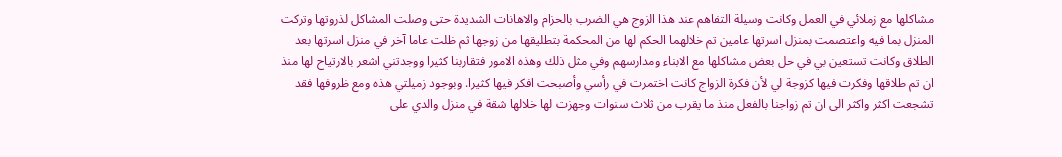مشاكلها مع زملائي في العمل وكانت وسيلة التفاهم عند هذا الزوج هي الضرب بالحزام والاهانات الشديدة حتى وصلت المشاكل لذروتها وتركت المنزل بما فيه واعتصمت بمنزل اسرتها عامين تم خلالهما الحكم لها من المحكمة بتطليقها من زوجها ثم ظلت عاما آخر في منزل اسرتها بعد الطلاق وكانت تستعين بي في حل بعض مشاكلها مع الابناء ومدارسهم وفي مثل ذلك وهذه الامور فتقاربنا كثيرا ووجدتني اشعر بالارتياح لها منذ ان تم طلاقها وفكرت فيها كزوجة لي لأن فكرة الزواج كانت اختمرت في رأسي وأصبحت افكر فيها كثيرا. وبوجود زميلتي هذه ومع ظروفها فقد تشجعت اكثر واكثر الى ان تم زواجنا بالفعل منذ ما يقرب من ثلاث سنوات وجهزت لها خلالها شقة في منزل والدي على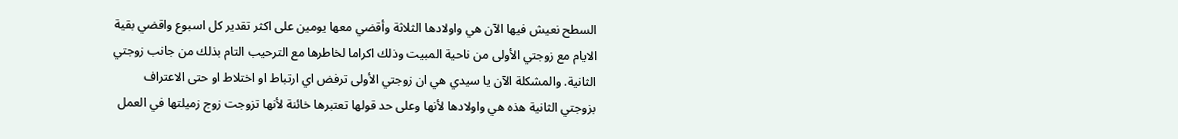السطح نعيش فيها الآن هي واولادها الثلاثة وأقضي معها يومين على اكثر تقدير كل اسبوع واقضي بقية الايام مع زوجتي الأولى من ناحية المبيت وذلك اكراما لخاطرها مع الترحيب التام بذلك من جانب زوجتي الثانية. والمشكلة الآن يا سيدي هي ان زوجتي الأولى ترفض اي ارتباط او اختلاط او حتى الاعتراف بزوجتي الثانية هذه هي واولادها لأنها وعلى حد قولها تعتبرها خائنة لأنها تزوجت زوج زميلتها في العمل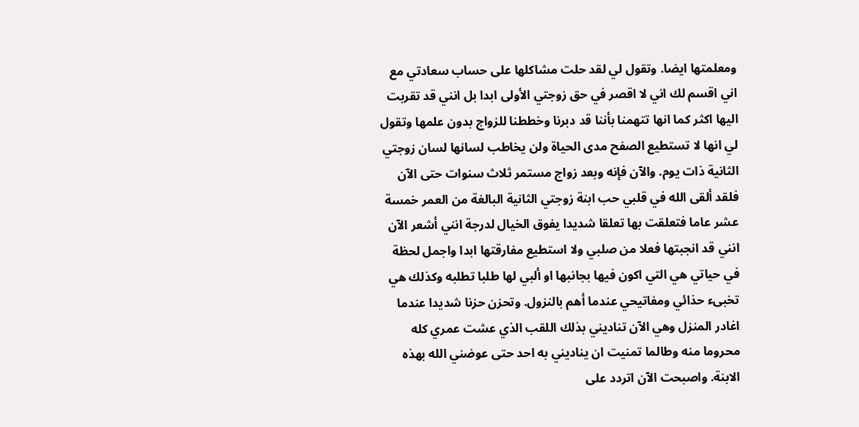ومعلمتها ايضا. وتقول لي لقد حلت مشاكلها على حساب سعادتي مع اني اقسم لك اني لا اقصر في حق زوجتي الأولى ابدا بل انني قد تقربت اليها اكثر كما انها تتهمنا بأننا قد دبرنا وخططنا للزواج بدون علمها وتقول لي انها لا تستطيع الصفح مدى الحياة ولن يخاطب لسانها لسان زوجتي الثانية ذات يوم. والآن فإنه وبعد زواج مستمر ثلاث سنوات حتى الآن فلقد ألقى الله في قلبي حب ابنة زوجتي الثانية البالغة من العمر خمسة عشر عاما فتعلقت بها تعلقا شديدا يفوق الخيال لدرجة انني أشعر الآن انني قد انجبتها فعلا من صلبي ولا استطيع مفارقتها ابدا واجمل لحظة في حياتي هي التي اكون فيها بجانبها او ألبي لها طلبا تطلبه وكذلك هي تخبىء حذائي ومفاتيحي عندما أهم بالنزول. وتحزن حزنا شديدا عندما اغادر المنزل وهي الآن تناديني بذلك اللقب الذي عشت عمري كله محروما منه وطالما تمنيت ان يناديني به احد حتى عوضني الله بهذه الابنة. واصبحت الآن اتردد على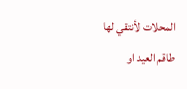المحلات لأنتقي لها طاقم العيد او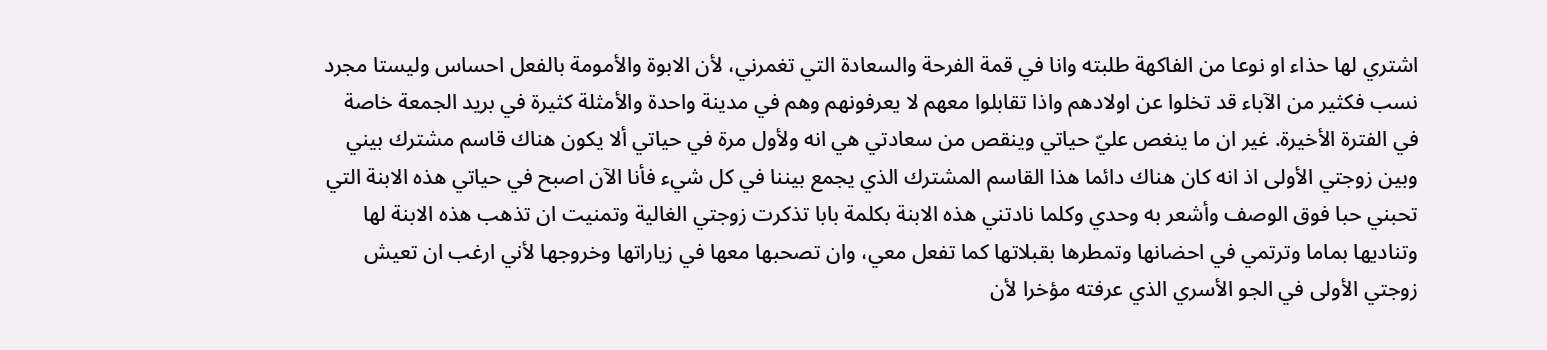اشتري لها حذاء او نوعا من الفاكهة طلبته وانا في قمة الفرحة والسعادة التي تغمرني، لأن الابوة والأمومة بالفعل احساس وليستا مجرد نسب فكثير من الآباء قد تخلوا عن اولادهم واذا تقابلوا معهم لا يعرفونهم وهم في مدينة واحدة والأمثلة كثيرة في بريد الجمعة خاصة في الفترة الأخيرة. غير ان ما ينغص عليّ حياتي وينقص من سعادتي هي انه ولأول مرة في حياتي ألا يكون هناك قاسم مشترك بيني وبين زوجتي الأولى اذ انه كان هناك دائما هذا القاسم المشترك الذي يجمع بيننا في كل شيء فأنا الآن اصبح في حياتي هذه الابنة التي تحبني حبا فوق الوصف وأشعر به وحدي وكلما نادتني هذه الابنة بكلمة بابا تذكرت زوجتي الغالية وتمنيت ان تذهب هذه الابنة لها وتناديها بماما وترتمي في احضانها وتمطرها بقبلاتها كما تفعل معي، وان تصحبها معها في زياراتها وخروجها لأني ارغب ان تعيش زوجتي الأولى في الجو الأسري الذي عرفته مؤخرا لأن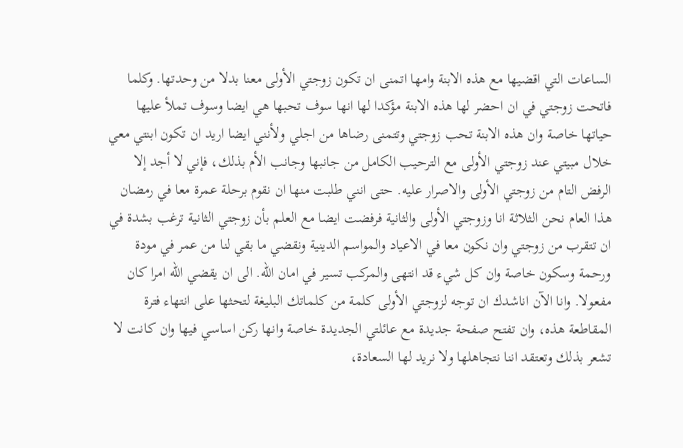الساعات التي اقضيها مع هذه الابنة وامها اتمنى ان تكون زوجتي الأولى معنا بدلا من وحدتها. وكلما فاتحت زوجتي في ان احضر لها هذه الابنة مؤكدا لها انها سوف تحبها هي ايضا وسوف تملأ عليها حياتها خاصة وان هذه الابنة تحب زوجتي وتتمنى رضاها من اجلي ولأنني ايضا اريد ان تكون ابنتي معي خلال مبيتي عند زوجتي الأولى مع الترحيب الكامل من جانبها وجانب الأم بذلك، فإني لا أجد إلا الرفض التام من زوجتي الأولى والاصرار عليه. حتى انني طلبت منها ان نقوم برحلة عمرة معا في رمضان هذا العام نحن الثلاثة انا وزوجتي الأولى والثانية فرفضت ايضا مع العلم بأن زوجتي الثانية ترغب بشدة في ان تتقرب من زوجتي وان نكون معا في الاعياد والمواسم الدينية ونقضي ما بقي لنا من عمر في مودة ورحمة وسكون خاصة وان كل شيء قد انتهى والمركب تسير في امان الله. الى ان يقضي الله امرا كان مفعولا. وانا الآن اناشدك ان توجه لزوجتي الأولى كلمة من كلماتك البليغة لتحثها على انتهاء فترة المقاطعة هذه، وان تفتح صفحة جديدة مع عائلتي الجديدة خاصة وانها ركن اساسي فيها وان كانت لا تشعر بذلك وتعتقد اننا نتجاهلها ولا نريد لها السعادة،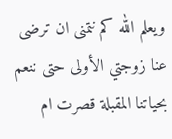ويعلم الله كم نتمنى ان ترضى عنا زوجتي الأولى حتى ننعم بحياتنا المقبلة قصرت ام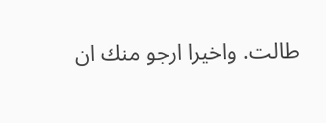طالت. واخيرا ارجو منك ان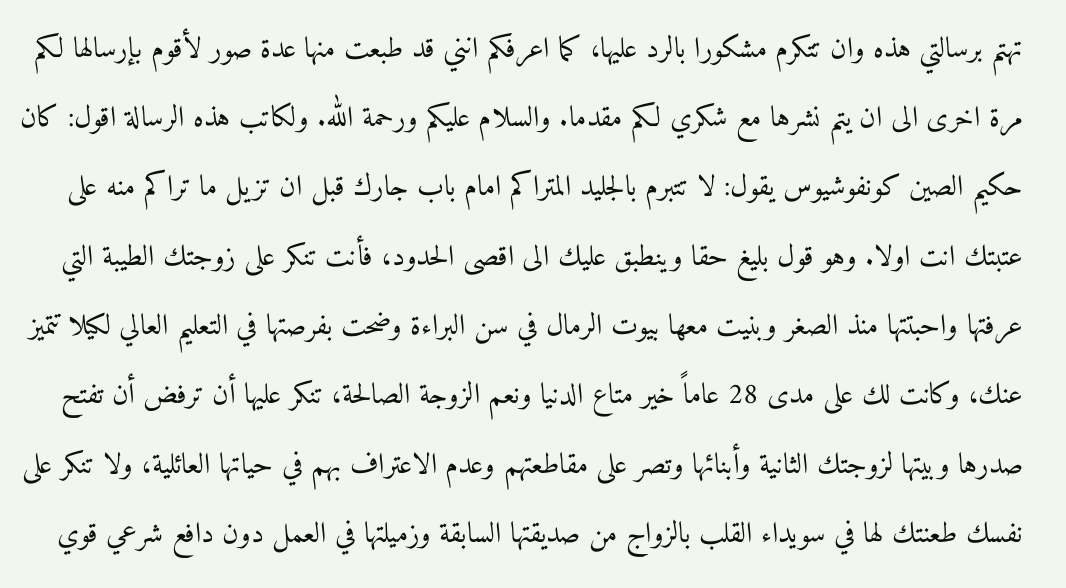تهتم برسالتي هذه وان تتكرم مشكورا بالرد عليها، كما اعرفكم انني قد طبعت منها عدة صور لأقوم بإرسالها لكم مرة اخرى الى ان يتم نشرها مع شكري لكم مقدما. والسلام عليكم ورحمة الله. ولكاتب هذه الرسالة اقول: كان حكيم الصين كونفوشيوس يقول: لا تتبرم بالجليد المتراكم امام باب جارك قبل ان تزيل ما تراكم منه على عتبتك انت اولا. وهو قول بليغ حقا وينطبق عليك الى اقصى الحدود، فأنت تنكر على زوجتك الطيبة التي عرفتها واحبتتها منذ الصغر وبنيت معها بيوت الرمال في سن البراءة وضحت بفرصتها في التعليم العالي لكيلا تتميز عنك، وكانت لك على مدى 28 عاماً خير متاع الدنيا ونعم الزوجة الصالحة، تنكر عليها أن ترفض أن تفتح صدرها وبيتها لزوجتك الثانية وأبنائها وتصر على مقاطعتهم وعدم الاعتراف بهم في حياتها العائلية، ولا تنكر على نفسك طعنتك لها في سويداء القلب بالزواج من صديقتها السابقة وزميلتها في العمل دون دافع شرعي قوي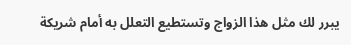يبرر لك مثل هذا الزواج وتستطيع التعلل به أمام شريكة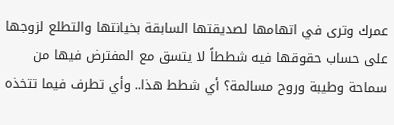عمرك وترى في اتهامها لصديقتها السابقة بخيانتها والتطلع لزوجها على حساب حقوقها فيه شططاً لا يتسق مع المفترض فيها من سماحة وطيبة وروح مسالمة؟ أي شطط هذا.. وأي تطرف فيما تتخذه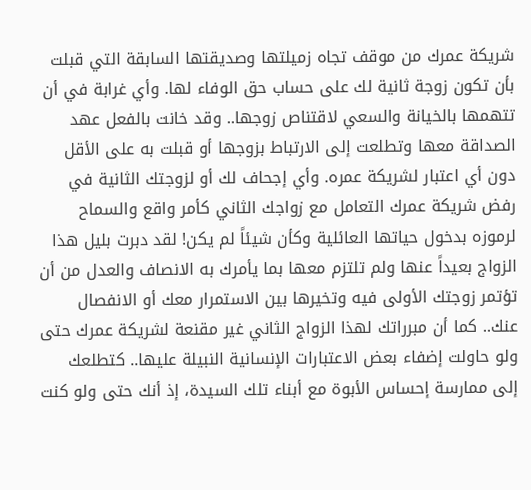شريكة عمرك من موقف تجاه زميلتها وصديقتها السابقة التي قبلت بأن تكون زوجة ثانية لك على حساب حق الوفاء لها. وأي غرابة في أن تتهمها بالخيانة والسعي لاقتناص زوجها.. وقد خانت بالفعل عهد الصداقة معها وتطلعت إلى الارتباط بزوجها أو قبلت به على الأقل دون أي اعتبار لشريكة عمره. وأي إجحاف لك أو لزوجتك الثانية في رفض شريكة عمرك التعامل مع زواجك الثاني كأمر واقع والسماح لرموزه بدخول حياتها العائلية وكأن شيئاً لم يكن! لقد دبرت بليل هذا الزواج بعيداً عنها ولم تلتزم معها بما يأمرك به الانصاف والعدل من أن تؤتمر زوجتك الأولى فيه وتخيرها بين الاستمرار معك أو الانفصال عنك.. كما أن مبرراتك لهذا الزواج الثاني غير مقنعة لشريكة عمرك حتى ولو حاولت إضفاء بعض الاعتبارات الإنسانية النبيلة عليها.. كتطلعك إلى ممارسة إحساس الأبوة مع أبناء تلك السيدة، إذ أنك حتى ولو كنت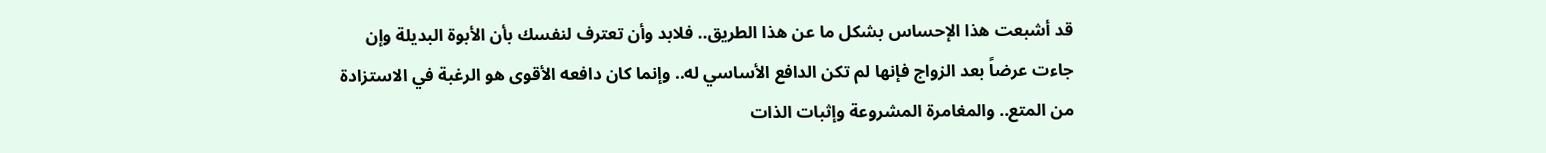قد أشبعت هذا الإحساس بشكل ما عن هذا الطريق.. فلابد وأن تعترف لنفسك بأن الأبوة البديلة وإن جاءت عرضاً بعد الزواج فإنها لم تكن الدافع الأساسي له.. وإنما كان دافعه الأقوى هو الرغبة في الاستزادة من المتع.. والمغامرة المشروعة وإثبات الذات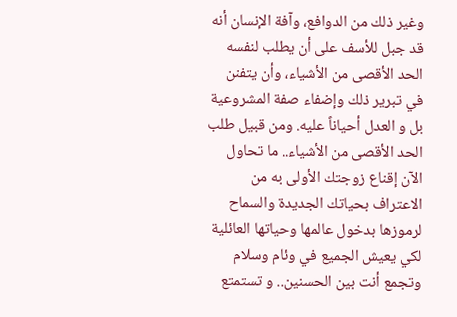وغير ذلك من الدوافع، وآفة الإنسان أنه قد جبل للأسف على أن يطلب لنفسه الحد الأقصى من الأشياء، وأن يتفنن في تبرير ذلك وإضفاء صفة المشروعية بل و العدل أحياناً عليه. ومن قبيل طلب الحد الأقصى من الأشياء.. ما تحاول الآن إقناع زوجتك الأولى به من الاعتراف بحياتك الجديدة والسماح لرموزها بدخول عالمها وحياتها العائلية لكي يعيش الجميع في وئام وسلام وتجمع أنت بين الحسنين.. و تستمتع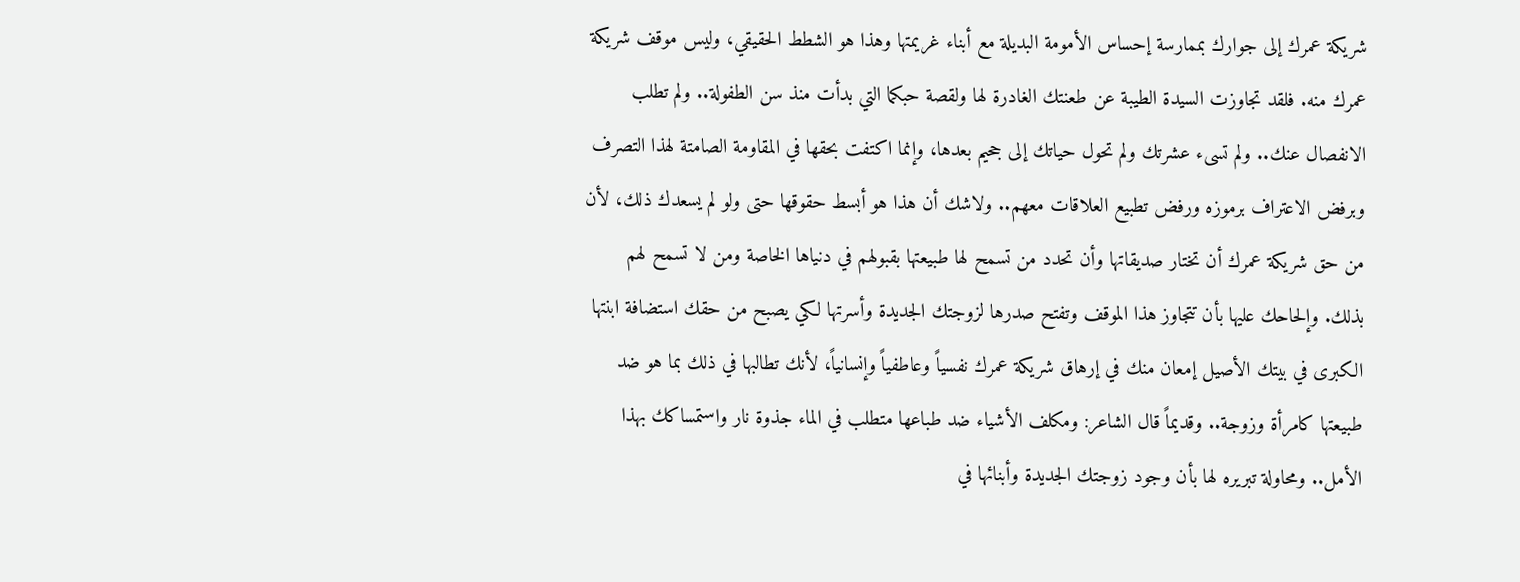شريكة عمرك إلى جوارك بممارسة إحساس الأمومة البديلة مع أبناء غريمتها وهذا هو الشطط الحقيقي، وليس موقف شريكة عمرك منه. فلقد تجاوزت السيدة الطيبة عن طعنتك الغادرة لها ولقصة حبكما التي بدأت منذ سن الطفولة.. ولم تطلب الانفصال عنك.. ولم تسىء عشرتك ولم تحول حياتك إلى جحيم بعدها، وإنما اكتفت بحقها في المقاومة الصامتة لهذا التصرف وبرفض الاعتراف برموزه ورفض تطبيع العلاقات معهم.. ولاشك أن هذا هو أبسط حقوقها حتى ولو لم يسعدك ذلك، لأن من حق شريكة عمرك أن تختار صديقاتها وأن تحدد من تسمح لها طبيعتها بقبولهم في دنياها الخاصة ومن لا تسمح لهم بذلك. وإلحاحك عليها بأن تتجاوز هذا الموقف وتفتح صدرها لزوجتك الجديدة وأسرتها لكي يصبح من حقك استضافة ابنتها الكبرى في بيتك الأصيل إمعان منك في إرهاق شريكة عمرك نفسياً وعاطفياً وإنسانياً، لأنك تطالبها في ذلك بما هو ضد طبيعتها كامرأة وزوجة.. وقديماً قال الشاعر: ومكلف الأشياء ضد طباعها متطلب في الماء جذوة نار واستمساكك بهذا الأمل.. ومحاولة تبريره لها بأن وجود زوجتك الجديدة وأبنائها في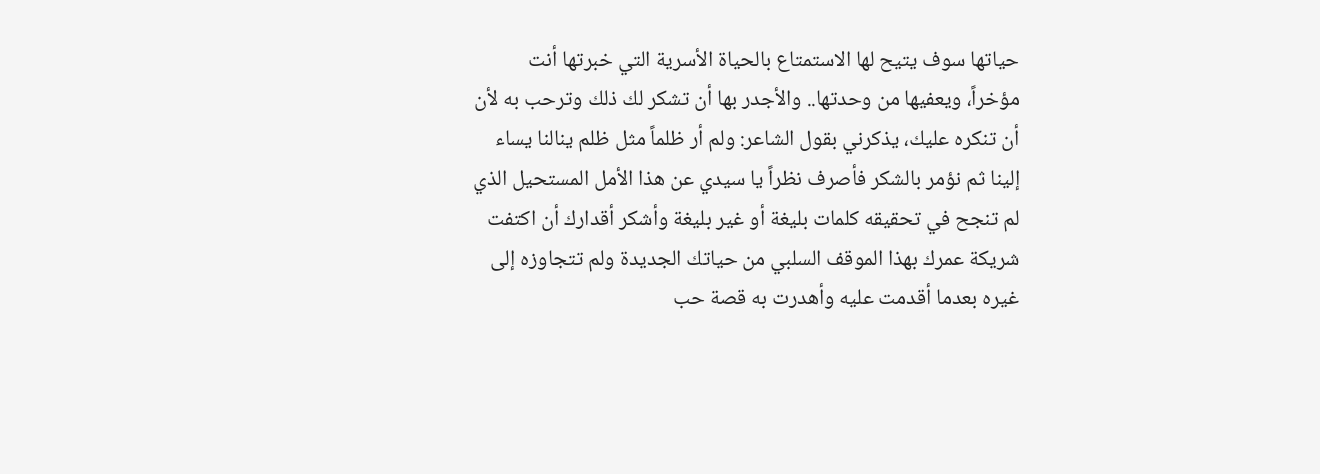حياتها سوف يتيح لها الاستمتاع بالحياة الأسرية التي خبرتها أنت مؤخراً، ويعفيها من وحدتها.. والأجدر بها أن تشكر لك ذلك وترحب به لأن أن تنكره عليك، يذكرني بقول الشاعر: ولم أر ظلماً مثل ظلم ينالنا يساء إلينا ثم نؤمر بالشكر فأصرف نظراً يا سيدي عن هذا الأمل المستحيل الذي لم تنجح في تحقيقه كلمات بليغة أو غير بليغة وأشكر أقدارك أن اكتفت شريكة عمرك بهذا الموقف السلبي من حياتك الجديدة ولم تتجاوزه إلى غيره بعدما أقدمت عليه وأهدرت به قصة حب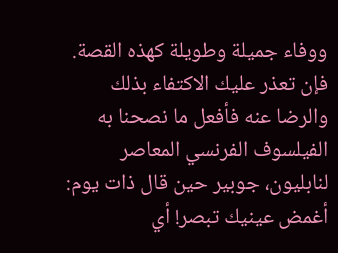ووفاء جميلة وطويلة كهذه القصة. فإن تعذر عليك الاكتفاء بذلك والرضا عنه فأفعل ما نصحنا به الفيلسوف الفرنسي المعاصر لنابليون، جوبير حين قال ذات يوم: أغمض عينيك تبصر! أي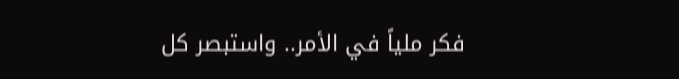فكر ملياً في الأمر.. واستبصر كل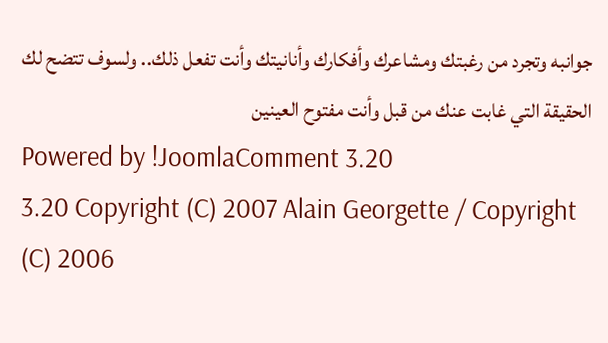جوانبه وتجرد من رغبتك ومشاعرك وأفكارك وأنانيتك وأنت تفعل ذلك.. ولسوف تتضح لك الحقيقة التي غابت عنك من قبل وأنت مفتوح العينين
Powered by !JoomlaComment 3.20
3.20 Copyright (C) 2007 Alain Georgette / Copyright (C) 2006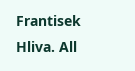Frantisek Hliva. All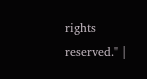rights reserved." |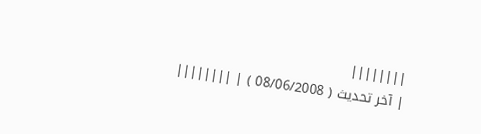||||||||
| آخر تحديث ( 08/06/2008 ) | ||||||||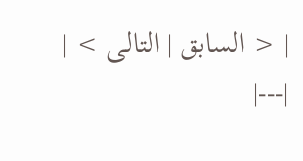| < السابق | التالى > |
|---|